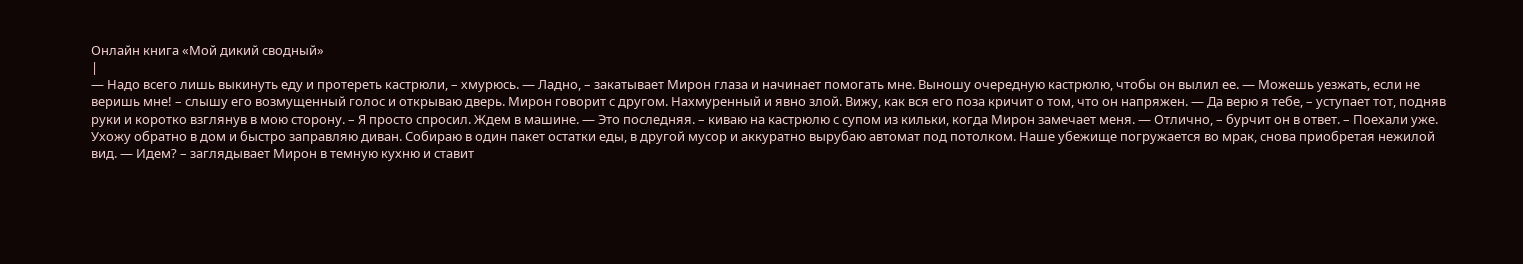Онлайн книга «Мой дикий сводный»
|
— Надо всего лишь выкинуть еду и протереть кастрюли, – хмурюсь. — Ладно, – закатывает Мирон глаза и начинает помогать мне. Выношу очередную кастрюлю, чтобы он вылил ее. — Можешь уезжать, если не веришь мне! – слышу его возмущенный голос и открываю дверь. Мирон говорит с другом. Нахмуренный и явно злой. Вижу, как вся его поза кричит о том, что он напряжен. — Да верю я тебе, – уступает тот, подняв руки и коротко взглянув в мою сторону. – Я просто спросил. Ждем в машине. — Это последняя. – киваю на кастрюлю с супом из кильки, когда Мирон замечает меня. — Отлично, – бурчит он в ответ. – Поехали уже. Ухожу обратно в дом и быстро заправляю диван. Собираю в один пакет остатки еды, в другой мусор и аккуратно вырубаю автомат под потолком. Наше убежище погружается во мрак, снова приобретая нежилой вид. — Идем? – заглядывает Мирон в темную кухню и ставит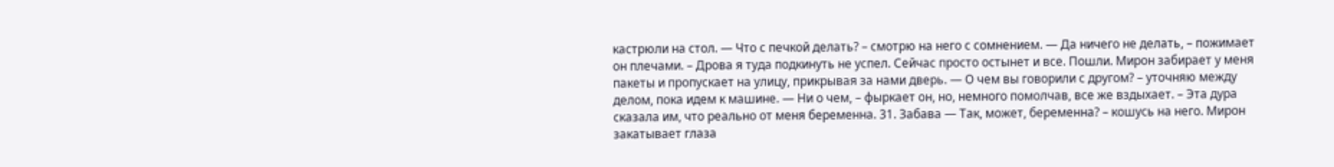кастрюли на стол. — Что с печкой делать? – смотрю на него с сомнением. — Да ничего не делать, – пожимает он плечами. – Дрова я туда подкинуть не успел. Сейчас просто остынет и все. Пошли. Мирон забирает у меня пакеты и пропускает на улицу, прикрывая за нами дверь. — О чем вы говорили с другом? – уточняю между делом, пока идем к машине. — Ни о чем, – фыркает он, но, немного помолчав, все же вздыхает. – Эта дура сказала им, что реально от меня беременна. 31. Забава — Так, может, беременна? – кошусь на него. Мирон закатывает глаза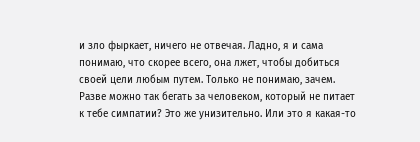и зло фыркает, ничего не отвечая. Ладно, я и сама понимаю, что скорее всего, она лжет, чтобы добиться своей цели любым путем. Только не понимаю, зачем. Разве можно так бегать за человеком, который не питает к тебе симпатии? Это же унизительно. Или это я какая-то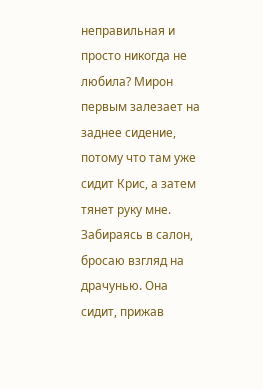неправильная и просто никогда не любила? Мирон первым залезает на заднее сидение, потому что там уже сидит Крис, а затем тянет руку мне. Забираясь в салон, бросаю взгляд на драчунью. Она сидит, прижав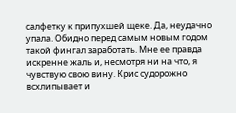салфетку к припухшей щеке. Да, неудачно упала. Обидно перед самым новым годом такой фингал заработать. Мне ее правда искренне жаль и, несмотря ни на что, я чувствую свою вину. Крис судорожно всхлипывает и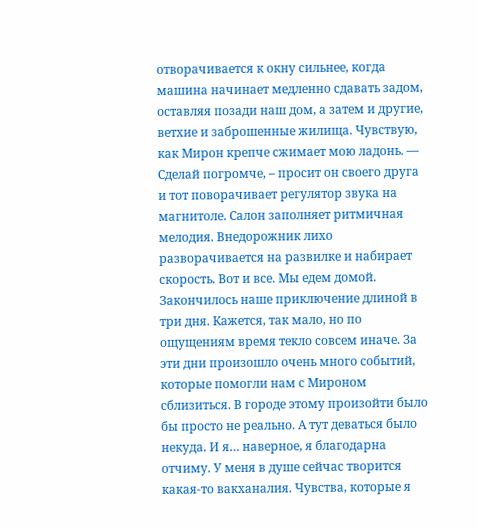отворачивается к окну сильнее, когда машина начинает медленно сдавать задом, оставляя позади наш дом, а затем и другие, ветхие и заброшенные жилища. Чувствую, как Мирон крепче сжимает мою ладонь. — Сделай погромче, – просит он своего друга и тот поворачивает регулятор звука на магнитоле. Салон заполняет ритмичная мелодия. Внедорожник лихо разворачивается на развилке и набирает скорость. Вот и все. Мы едем домой. Закончилось наше приключение длиной в три дня. Кажется, так мало, но по ощущениям время текло совсем иначе. За эти дни произошло очень много событий, которые помогли нам с Мироном сблизиться. В городе этому произойти было бы просто не реально. А тут деваться было некуда. И я… наверное, я благодарна отчиму. У меня в душе сейчас творится какая-то вакханалия. Чувства, которые я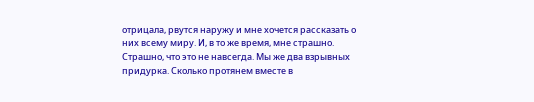отрицала, рвутся наружу и мне хочется рассказать о них всему миру. И, в то же время, мне страшно. Страшно, что это не навсегда. Мы же два взрывных придурка. Сколько протянем вместе в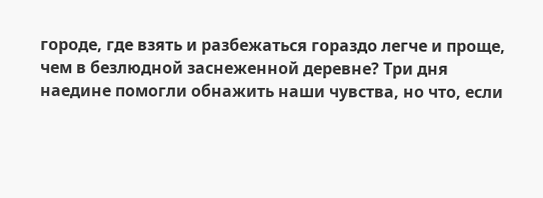городе, где взять и разбежаться гораздо легче и проще, чем в безлюдной заснеженной деревне? Три дня наедине помогли обнажить наши чувства, но что, если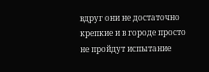вдруг они не достаточно крепкие и в городе просто не пройдут испытание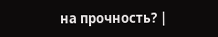на прочность? |